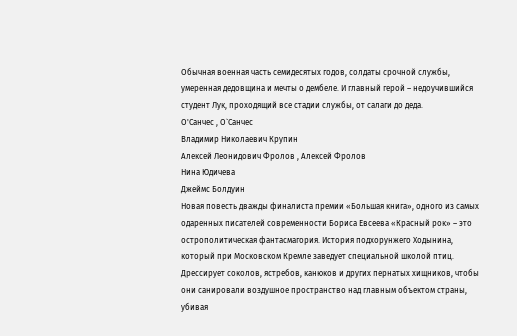Обычная военная часть семидесятых годов, солдаты срочной службы, умеренная дедовщина и мечты о дембеле. И главный герой – недоучившийся студент Лук, проходящий все стадии службы, от салаги до деда.
О'Санчес , О`Санчес
Владимир Николаевич Крупин
Алексей Леонидович Фролов , Алексей Фролов
Нина Юдичева
Джеймс Болдуин
Новая повесть дважды финалиста премии «Большая книга», одного из самых одаренных писателей современности Бориса Евсеева «Красный рок» – это острополитическая фантасмагория. История подхорунжего Ходынина, который при Московском Кремле заведует специальной школой птиц. Дрессирует соколов, ястребов, канюков и других пернатых хищников, чтобы они санировали воздушное пространство над главным объектом страны, убивая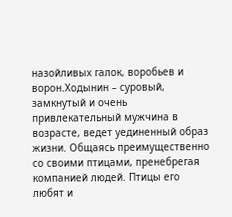назойливых галок, воробьев и ворон.Ходынин – суровый, замкнутый и очень привлекательный мужчина в возрасте, ведет уединенный образ жизни. Общаясь преимущественно со своими птицами, пренебрегая компанией людей. Птицы его любят и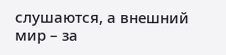слушаются, а внешний мир – за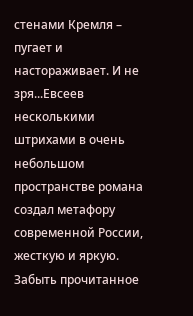стенами Кремля – пугает и настораживает. И не зря...Евсеев несколькими штрихами в очень небольшом пространстве романа создал метафору современной России, жесткую и яркую. Забыть прочитанное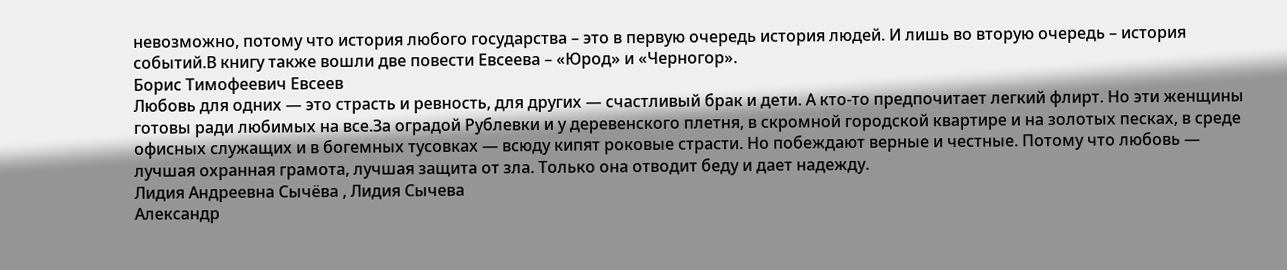невозможно, потому что история любого государства – это в первую очередь история людей. И лишь во вторую очередь – история событий.В книгу также вошли две повести Евсеева – «Юрод» и «Черногор».
Борис Тимофеевич Евсеев
Любовь для одних — это страсть и ревность, для других — счастливый брак и дети. А кто-то предпочитает легкий флирт. Но эти женщины готовы ради любимых на все.За оградой Рублевки и у деревенского плетня, в скромной городской квартире и на золотых песках, в среде офисных служащих и в богемных тусовках — всюду кипят роковые страсти. Но побеждают верные и честные. Потому что любовь — лучшая охранная грамота, лучшая защита от зла. Только она отводит беду и дает надежду.
Лидия Андреевна Сычёва , Лидия Сычева
Александр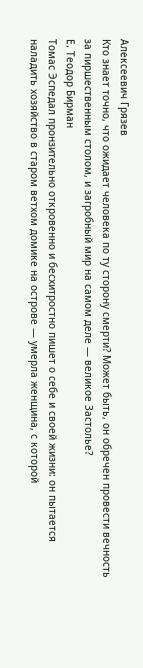Алексеевич Грязев
Кто знает точно, что ожидает человека по ту сторону смерти? Может быть, он обречен провести вечность за пиршественным столом, и загробный мир на самом деле — великое Застолье?
Е. Теодор Бирман
Томас Эспедал пронзительно откровенно и бесхитростно пишет о себе и своей жизни: он пытается наладить хозяйство в старом ветхом домике на острове — умерла женщина, с которой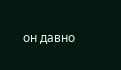он давно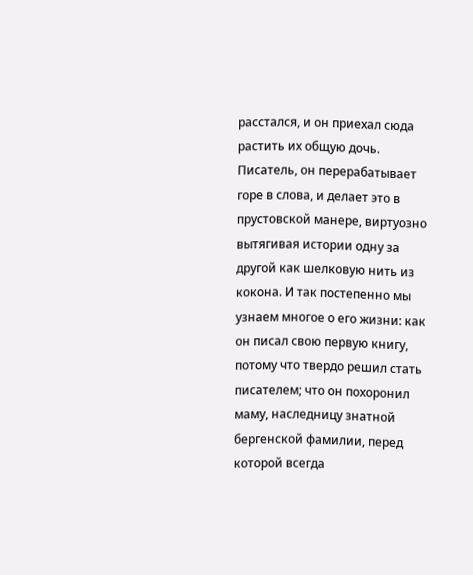расстался, и он приехал сюда растить их общую дочь. Писатель, он перерабатывает горе в слова, и делает это в прустовской манере, виртуозно вытягивая истории одну за другой как шелковую нить из кокона. И так постепенно мы узнаем многое о его жизни: как он писал свою первую книгу, потому что твердо решил стать писателем; что он похоронил маму, наследницу знатной бергенской фамилии, перед которой всегда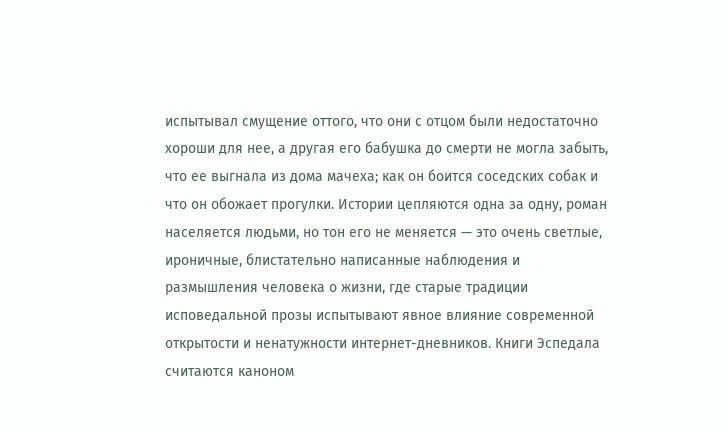испытывал смущение оттого, что они с отцом были недостаточно хороши для нее, а другая его бабушка до смерти не могла забыть, что ее выгнала из дома мачеха; как он боится соседских собак и что он обожает прогулки. Истории цепляются одна за одну, роман населяется людьми, но тон его не меняется — это очень светлые, ироничные, блистательно написанные наблюдения и размышления человека о жизни, где старые традиции исповедальной прозы испытывают явное влияние современной открытости и ненатужности интернет-дневников. Книги Эспедала считаются каноном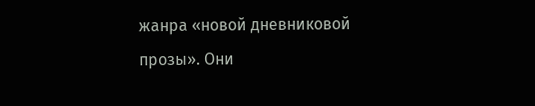жанра «новой дневниковой прозы». Они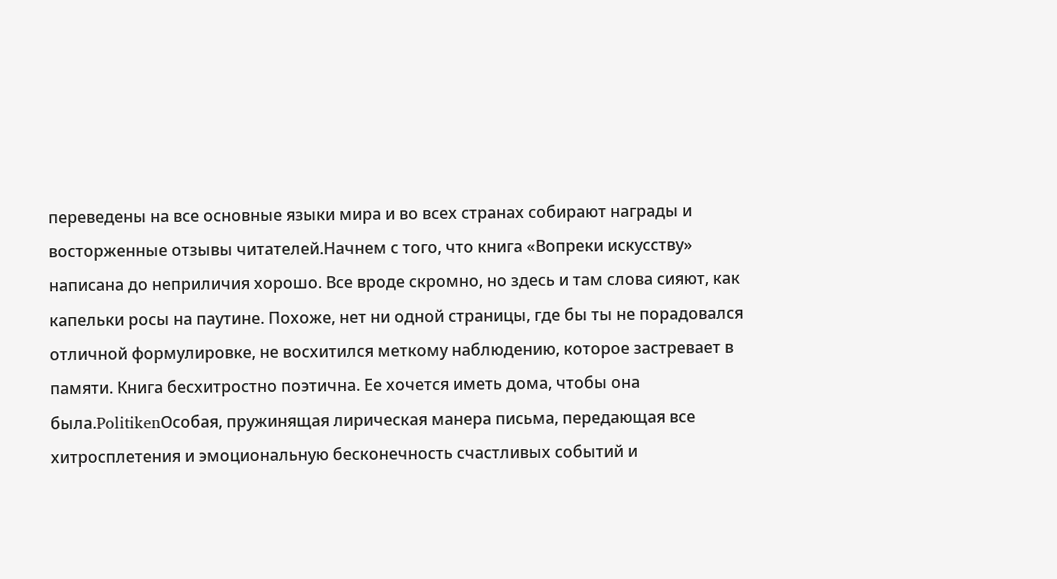переведены на все основные языки мира и во всех странах собирают награды и восторженные отзывы читателей.Начнем с того, что книга «Вопреки искусству» написана до неприличия хорошо. Все вроде скромно, но здесь и там слова сияют, как капельки росы на паутине. Похоже, нет ни одной страницы, где бы ты не порадовался отличной формулировке, не восхитился меткому наблюдению, которое застревает в памяти. Книга бесхитростно поэтична. Ее хочется иметь дома, чтобы она была.PolitikenОсобая, пружинящая лирическая манера письма, передающая все хитросплетения и эмоциональную бесконечность счастливых событий и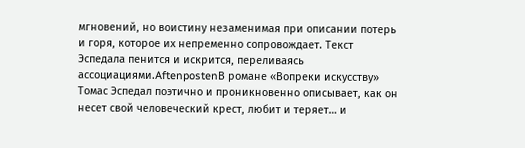мгновений, но воистину незаменимая при описании потерь и горя, которое их непременно сопровождает. Текст Эспедала пенится и искрится, переливаясь ассоциациями.AftenpostenВ романе «Вопреки искусству» Томас Эспедал поэтично и проникновенно описывает, как он несет свой человеческий крест, любит и теряет… и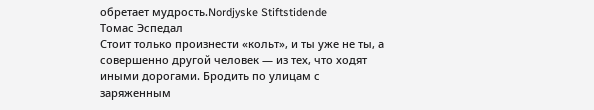обретает мудрость.Nordjyske Stiftstidende
Томас Эспедал
Стоит только произнести «кольт», и ты уже не ты, а совершенно другой человек — из тех, что ходят иными дорогами. Бродить по улицам с заряженным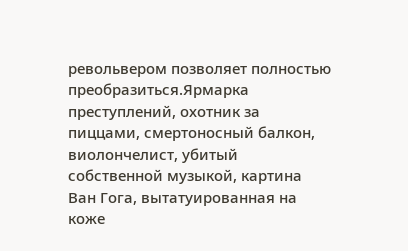револьвером позволяет полностью преобразиться.Ярмарка преступлений, охотник за пиццами, смертоносный балкон, виолончелист, убитый собственной музыкой, картина Ван Гога, вытатуированная на коже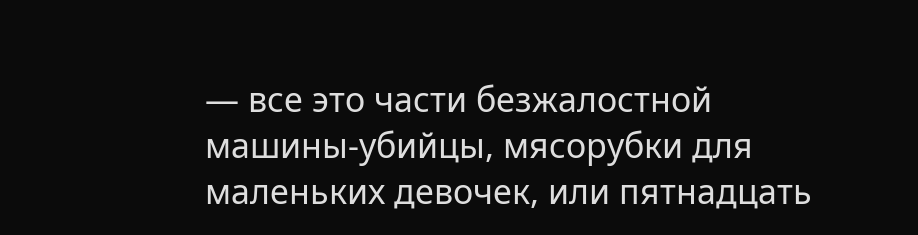— все это части безжалостной машины-убийцы, мясорубки для маленьких девочек, или пятнадцать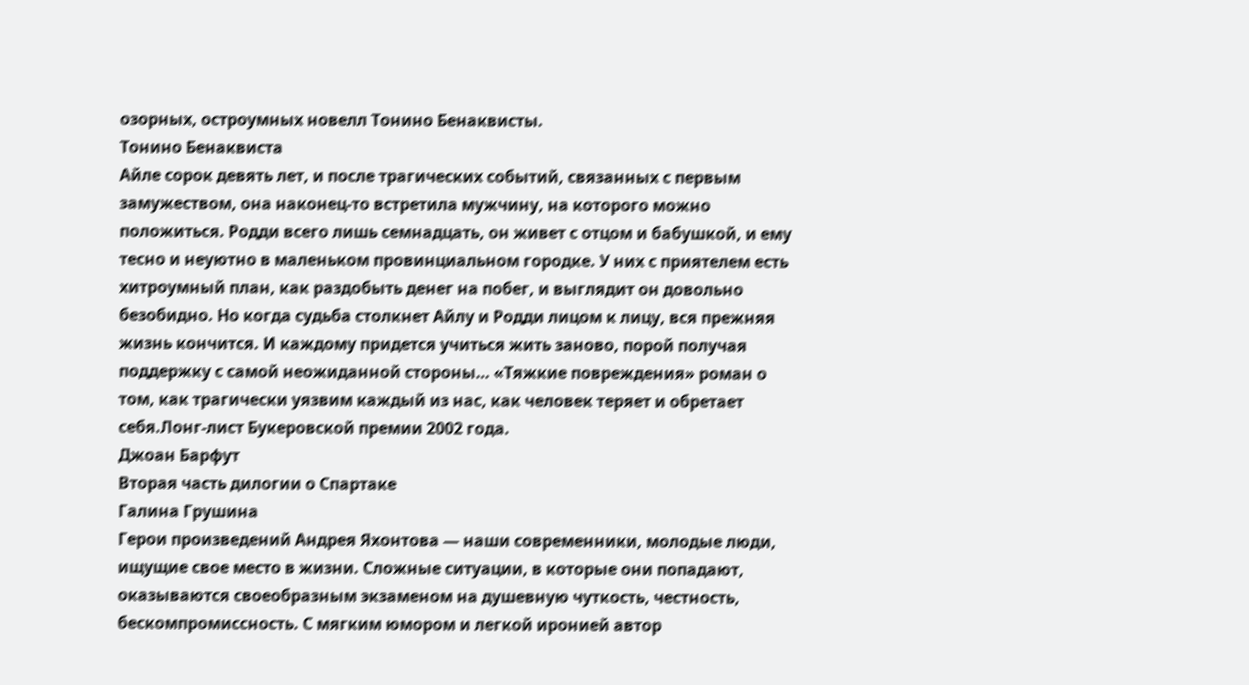озорных, остроумных новелл Тонино Бенаквисты.
Тонино Бенаквиста
Айле сорок девять лет, и после трагических событий, связанных с первым замужеством, она наконец-то встретила мужчину, на которого можно положиться. Родди всего лишь семнадцать, он живет с отцом и бабушкой, и ему тесно и неуютно в маленьком провинциальном городке. У них с приятелем есть хитроумный план, как раздобыть денег на побег, и выглядит он довольно безобидно. Но когда судьба столкнет Айлу и Родди лицом к лицу, вся прежняя жизнь кончится. И каждому придется учиться жить заново, порой получая поддержку с самой неожиданной стороны… «Тяжкие повреждения» роман о том, как трагически уязвим каждый из нас, как человек теряет и обретает себя.Лонг-лист Букеровской премии 2002 года.
Джоан Барфут
Вторая часть дилогии о Спартаке
Галина Грушина
Герои произведений Андрея Яхонтова — наши современники, молодые люди, ищущие свое место в жизни. Сложные ситуации, в которые они попадают, оказываются своеобразным экзаменом на душевную чуткость, честность, бескомпромиссность. С мягким юмором и легкой иронией автор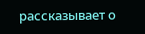рассказывает о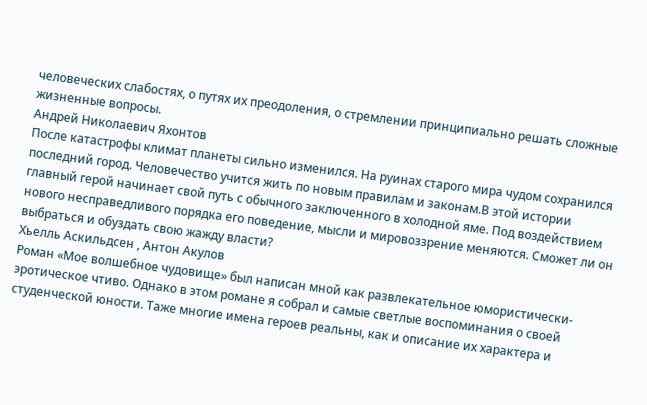человеческих слабостях, о путях их преодоления, о стремлении принципиально решать сложные жизненные вопросы.
Андрей Николаевич Яхонтов
После катастрофы климат планеты сильно изменился. На руинах старого мира чудом сохранился последний город. Человечество учится жить по новым правилам и законам.В этой истории главный герой начинает свой путь с обычного заключенного в холодной яме. Под воздействием нового несправедливого порядка его поведение, мысли и мировоззрение меняются. Сможет ли он выбраться и обуздать свою жажду власти?
Хьелль Аскильдсен , Антон Акулов
Роман «Мое волшебное чудовище» был написан мной как развлекательное юмористически-эротическое чтиво. Однако в этом романе я собрал и самые светлые воспоминания о своей студенческой юности. Таже многие имена героев реальны, как и описание их характера и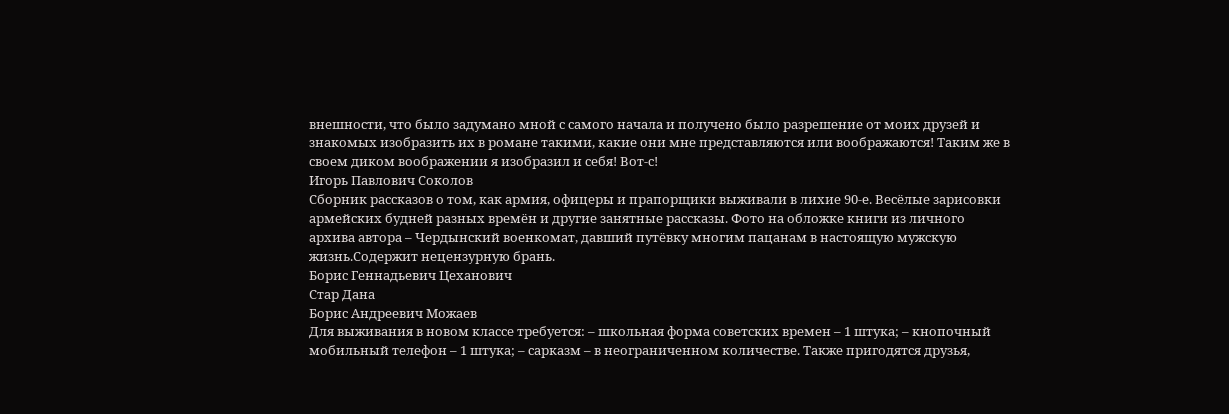внешности, что было задумано мной с самого начала и получено было разрешение от моих друзей и знакомых изобразить их в романе такими, какие они мне представляются или воображаются! Таким же в своем диком воображении я изобразил и себя! Вот-с!
Игорь Павлович Соколов
Сборник рассказов о том, как армия, офицеры и прапорщики выживали в лихие 90-е. Весёлые зарисовки армейских будней разных времён и другие занятные рассказы. Фото на обложке книги из личного архива автора – Чердынский военкомат, давший путёвку многим пацанам в настоящую мужскую жизнь.Содержит нецензурную брань.
Борис Геннадьевич Цеханович
Стар Дана
Борис Андреевич Можаев
Для выживания в новом классе требуется: – школьная форма советских времен – 1 штука; – кнопочный мобильный телефон – 1 штука; – сарказм – в неограниченном количестве. Также пригодятся друзья,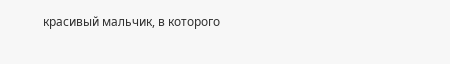красивый мальчик, в которого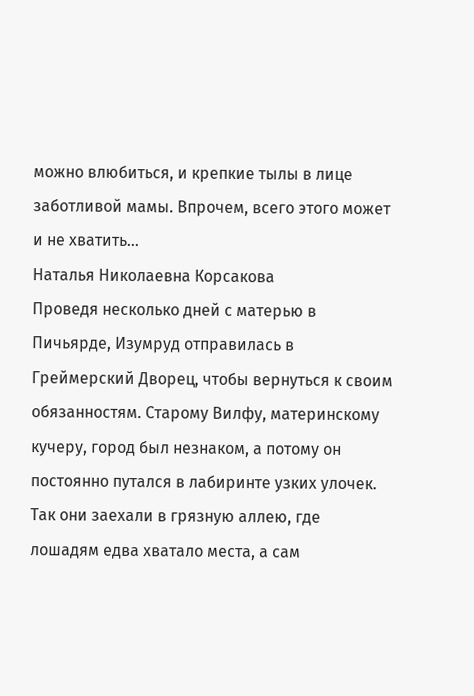можно влюбиться, и крепкие тылы в лице заботливой мамы. Впрочем, всего этого может и не хватить…
Наталья Николаевна Корсакова
Проведя несколько дней с матерью в Пичьярде, Изумруд отправилась в Греймерский Дворец, чтобы вернуться к своим обязанностям. Старому Вилфу, материнскому кучеру, город был незнаком, а потому он постоянно путался в лабиринте узких улочек. Так они заехали в грязную аллею, где лошадям едва хватало места, а сам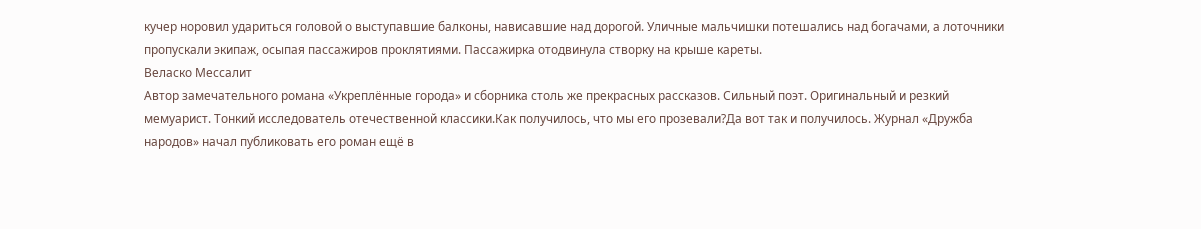кучер норовил удариться головой о выступавшие балконы, нависавшие над дорогой. Уличные мальчишки потешались над богачами, а лоточники пропускали экипаж, осыпая пассажиров проклятиями. Пассажирка отодвинула створку на крыше кареты.
Веласко Мессалит
Автор замечательного романа «Укреплённые города» и сборника столь же прекрасных рассказов. Сильный поэт. Оригинальный и резкий мемуарист. Тонкий исследователь отечественной классики.Как получилось, что мы его прозевали?Да вот так и получилось. Журнал «Дружба народов» начал публиковать его роман ещё в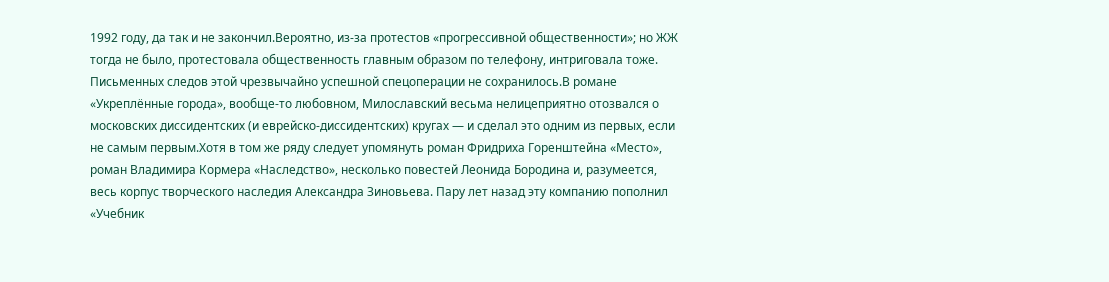1992 году, да так и не закончил.Вероятно, из-за протестов «прогрессивной общественности»; но ЖЖ тогда не было, протестовала общественность главным образом по телефону, интриговала тоже. Письменных следов этой чрезвычайно успешной спецоперации не сохранилось.В романе «Укреплённые города», вообще-то любовном, Милославский весьма нелицеприятно отозвался о московских диссидентских (и еврейско-диссидентских) кругах — и сделал это одним из первых, если не самым первым.Хотя в том же ряду следует упомянуть роман Фридриха Горенштейна «Место», роман Владимира Кормера «Наследство», несколько повестей Леонида Бородина и, разумеется, весь корпус творческого наследия Александра Зиновьева. Пару лет назад эту компанию пополнил «Учебник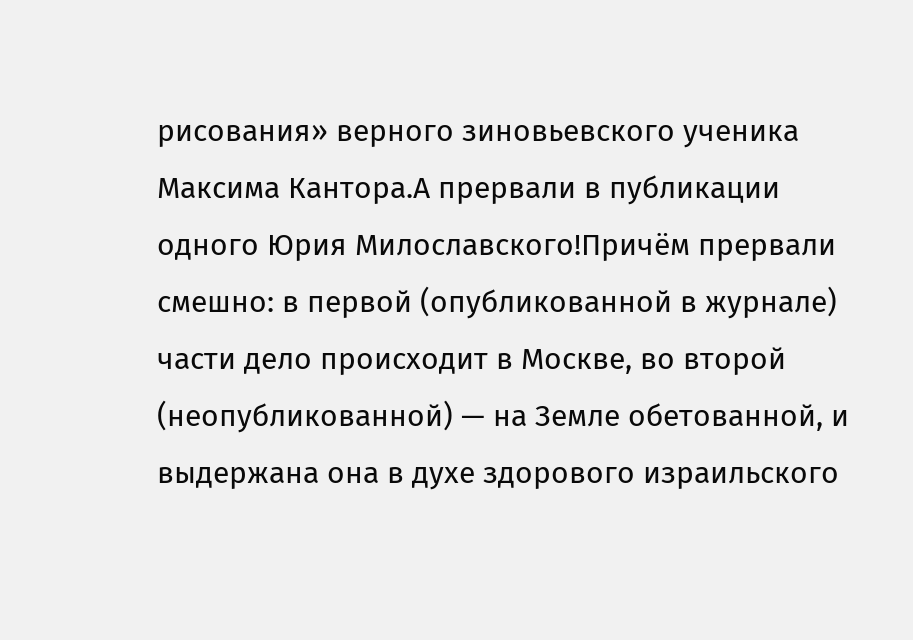рисования» верного зиновьевского ученика Максима Кантора.А прервали в публикации одного Юрия Милославского!Причём прервали смешно: в первой (опубликованной в журнале) части дело происходит в Москве, во второй (неопубликованной) — на Земле обетованной, и выдержана она в духе здорового израильского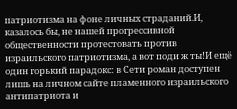патриотизма на фоне личных страданий.И, казалось бы, не нашей прогрессивной общественности протестовать против израильского патриотизма, а вот поди ж ты!И ещё один горький парадокс: в Сети роман доступен лишь на личном сайте пламенного израильского антипатриота и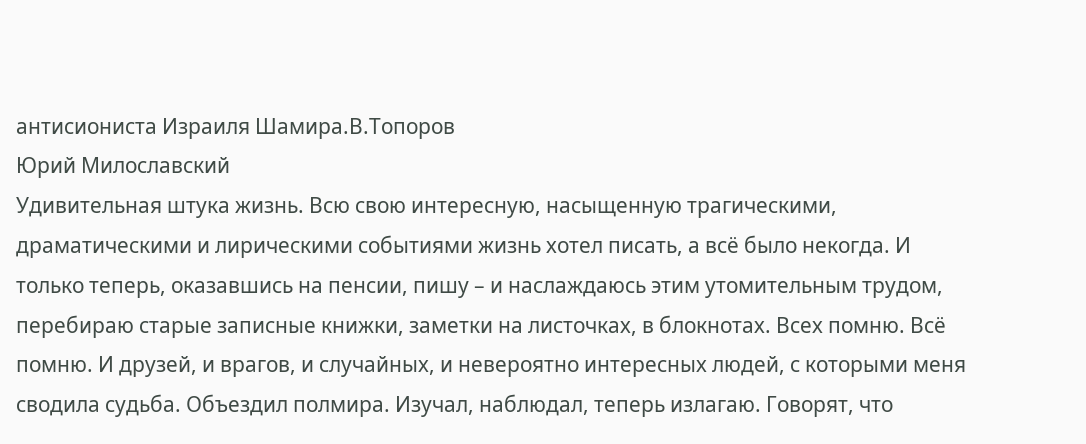антисиониста Израиля Шамира.В.Топоров
Юрий Милославский
Удивительная штука жизнь. Всю свою интересную, насыщенную трагическими, драматическими и лирическими событиями жизнь хотел писать, а всё было некогда. И только теперь, оказавшись на пенсии, пишу – и наслаждаюсь этим утомительным трудом, перебираю старые записные книжки, заметки на листочках, в блокнотах. Всех помню. Всё помню. И друзей, и врагов, и случайных, и невероятно интересных людей, с которыми меня сводила судьба. Объездил полмира. Изучал, наблюдал, теперь излагаю. Говорят, что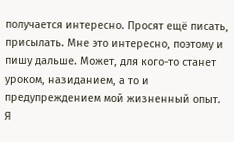получается интересно. Просят ещё писать, присылать. Мне это интересно, поэтому и пишу дальше. Может, для кого-то станет уроком, назиданием, а то и предупреждением мой жизненный опыт. Я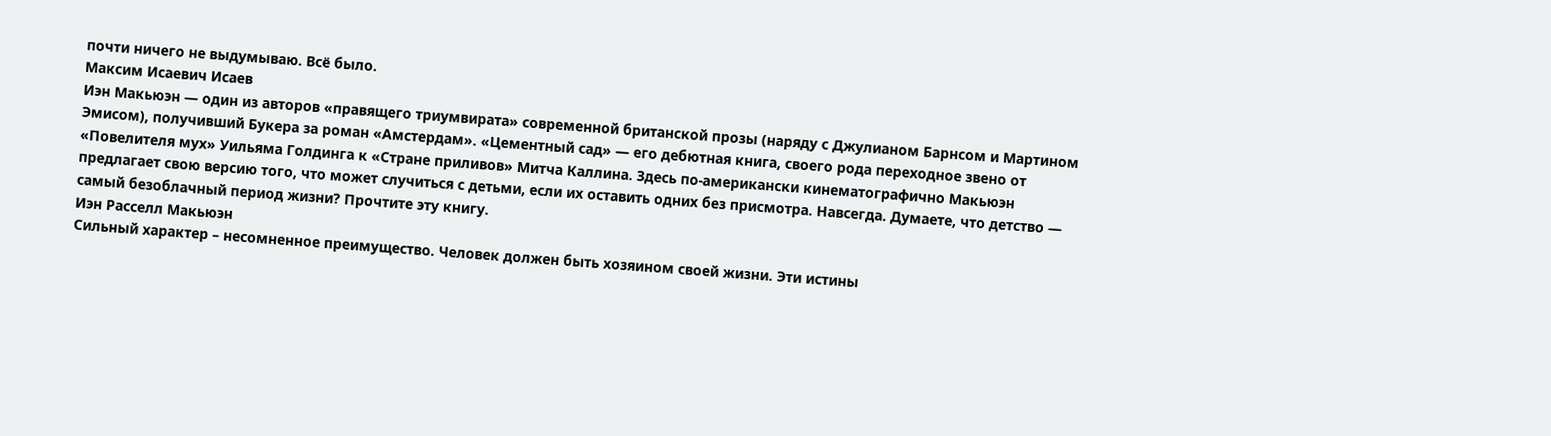почти ничего не выдумываю. Всё было.
Максим Исаевич Исаев
Иэн Макьюэн — один из авторов «правящего триумвирата» современной британской прозы (наряду с Джулианом Барнсом и Мартином Эмисом), получивший Букера за роман «Амстердам». «Цементный сад» — его дебютная книга, своего рода переходное звено от «Повелителя мух» Уильяма Голдинга к «Стране приливов» Митча Каллина. Здесь по-американски кинематографично Макьюэн предлагает свою версию того, что может случиться с детьми, если их оставить одних без присмотра. Навсегда. Думаете, что детство — самый безоблачный период жизни? Прочтите эту книгу.
Иэн Расселл Макьюэн
Сильный характер – несомненное преимущество. Человек должен быть хозяином своей жизни. Эти истины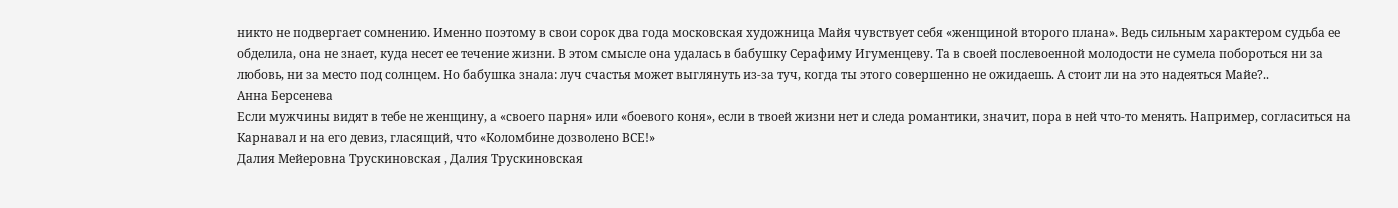никто не подвергает сомнению. Именно поэтому в свои сорок два года московская художница Майя чувствует себя «женщиной второго плана». Ведь сильным характером судьба ее обделила, она не знает, куда несет ее течение жизни. В этом смысле она удалась в бабушку Серафиму Игуменцеву. Та в своей послевоенной молодости не сумела побороться ни за любовь, ни за место под солнцем. Но бабушка знала: луч счастья может выглянуть из-за туч, когда ты этого совершенно не ожидаешь. А стоит ли на это надеяться Майе?..
Анна Берсенева
Если мужчины видят в тебе не женщину, а «своего парня» или «боевого коня», если в твоей жизни нет и следа романтики, значит, пора в ней что-то менять. Например, согласиться на Карнавал и на его девиз, гласящий, что «Коломбине дозволено ВСЕ!»
Далия Мейеровна Трускиновская , Далия Трускиновская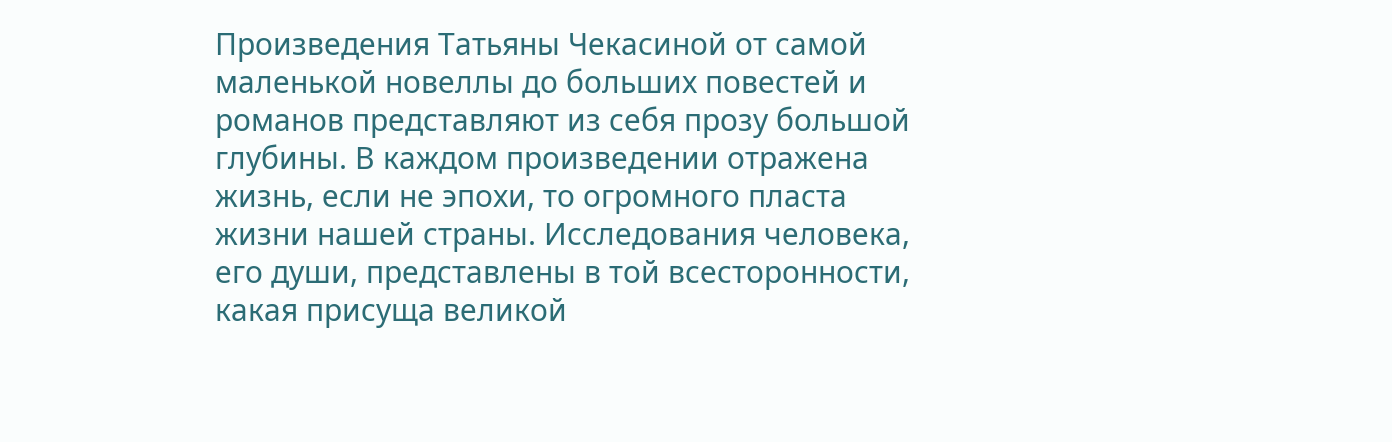Произведения Татьяны Чекасиной от самой маленькой новеллы до больших повестей и романов представляют из себя прозу большой глубины. В каждом произведении отражена жизнь, если не эпохи, то огромного пласта жизни нашей страны. Исследования человека, его души, представлены в той всесторонности, какая присуща великой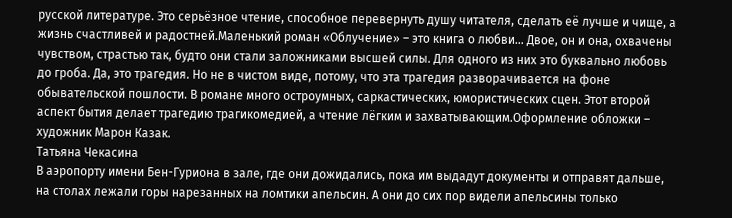русской литературе. Это серьёзное чтение, способное перевернуть душу читателя, сделать её лучше и чище, а жизнь счастливей и радостней.Маленький роман «Облучение» – это книга о любви… Двое, он и она, охвачены чувством, страстью так, будто они стали заложниками высшей силы. Для одного из них это буквально любовь до гроба. Да, это трагедия. Но не в чистом виде, потому, что эта трагедия разворачивается на фоне обывательской пошлости. В романе много остроумных, саркастических, юмористических сцен. Этот второй аспект бытия делает трагедию трагикомедией, а чтение лёгким и захватывающим.Оформление обложки – художник Марон Казак.
Татьяна Чекасина
В аэропорту имени Бен-Гуриона в зале, где они дожидались, пока им выдадут документы и отправят дальше, на столах лежали горы нарезанных на ломтики апельсин. А они до сих пор видели апельсины только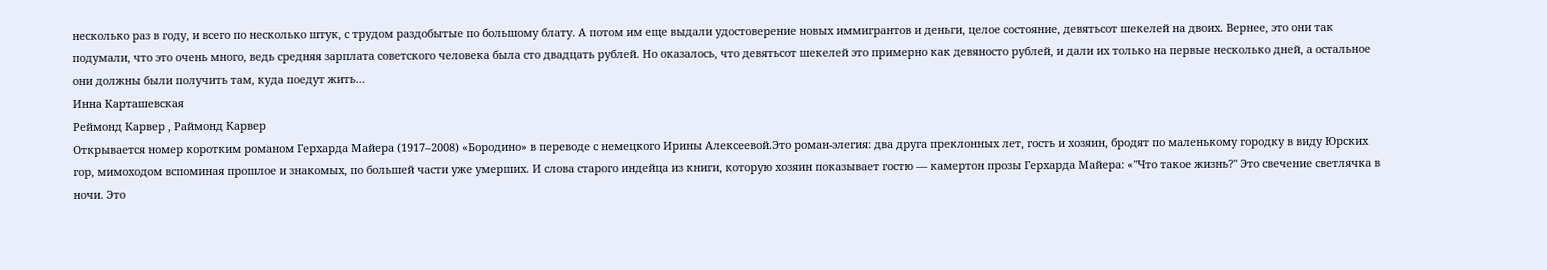несколько раз в году, и всего по несколько штук, с трудом раздобытые по большому блату. А потом им еще выдали удостоверение новых иммигрантов и деньги, целое состояние, девятьсот шекелей на двоих. Вернее, это они так подумали, что это очень много, ведь средняя зарплата советского человека была сто двадцать рублей. Но оказалось, что девятьсот шекелей это примерно как девяносто рублей, и дали их только на первые несколько дней, а остальное они должны были получить там, куда поедут жить…
Инна Карташевская
Реймонд Карвер , Раймонд Карвер
Открывается номер коротким романом Герхарда Майера (1917–2008) «Бородино» в переводе с немецкого Ирины Алексеевой.Это роман-элегия: два друга преклонных лет, гость и хозяин, бродят по маленькому городку в виду Юрских гор, мимоходом вспоминая прошлое и знакомых, по большей части уже умерших. И слова старого индейца из книги, которую хозяин показывает гостю — камертон прозы Герхарда Майера: «"Что такое жизнь?" Это свечение светлячка в ночи. Это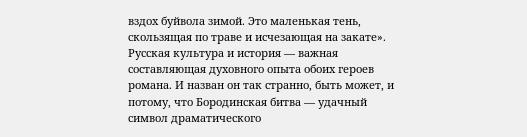вздох буйвола зимой. Это маленькая тень, скользящая по траве и исчезающая на закате». Русская культура и история — важная составляющая духовного опыта обоих героев романа. И назван он так странно, быть может, и потому, что Бородинская битва — удачный символ драматического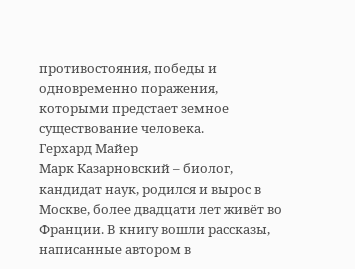противостояния, победы и одновременно поражения, которыми предстает земное существование человека.
Герхард Майер
Марк Казарновский – биолог, кандидат наук, родился и вырос в Москве, более двадцати лет живёт во Франции. В книгу вошли рассказы, написанные автором в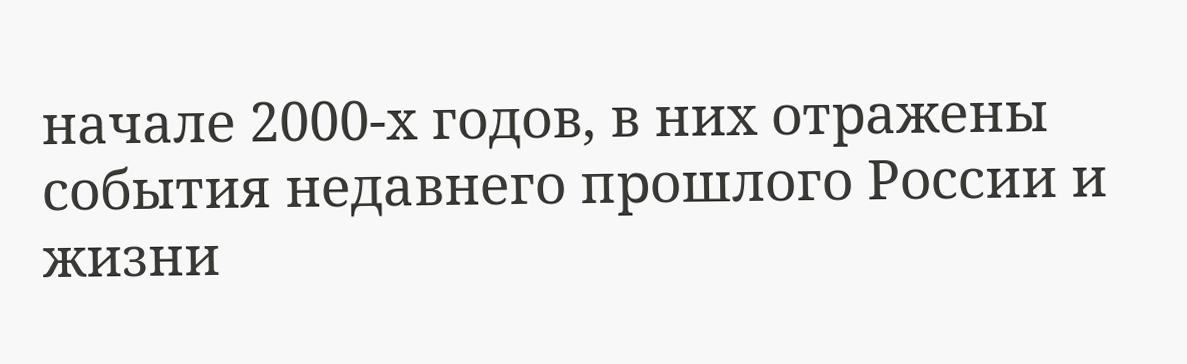начале 2000-х годов, в них отражены события недавнего прошлого России и жизни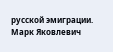русской эмиграции.
Марк Яковлевич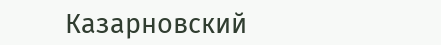Казарновский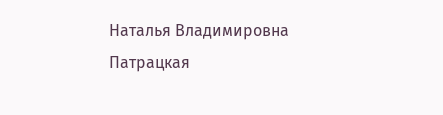Наталья Владимировна Патрацкая